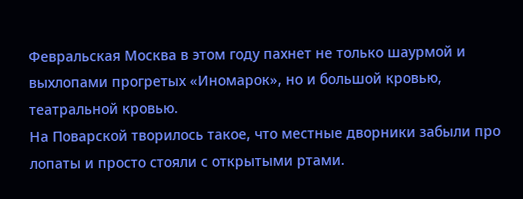Февральская Москва в этом году пахнет не только шаурмой и выхлопами прогретых «Иномарок», но и большой кровью, театральной кровью.
На Поварской творилось такое, что местные дворники забыли про лопаты и просто стояли с открытыми ртами.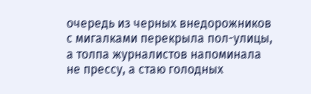очередь из черных внедорожников с мигалками перекрыла пол-улицы, а толпа журналистов напоминала не прессу, а стаю голодных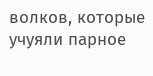волков, которые учуяли парное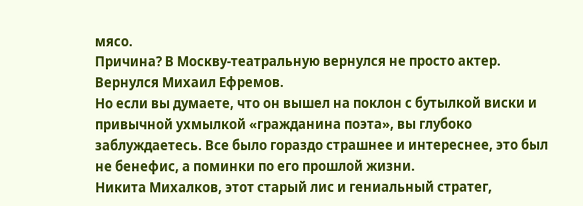мясо.
Причина? В Москву-театральную вернулся не просто актер. Вернулся Михаил Ефремов.
Но если вы думаете, что он вышел на поклон с бутылкой виски и привычной ухмылкой «гражданина поэта», вы глубоко заблуждаетесь. Все было гораздо страшнее и интереснее, это был не бенефис, а поминки по его прошлой жизни.
Никита Михалков, этот старый лис и гениальный стратег,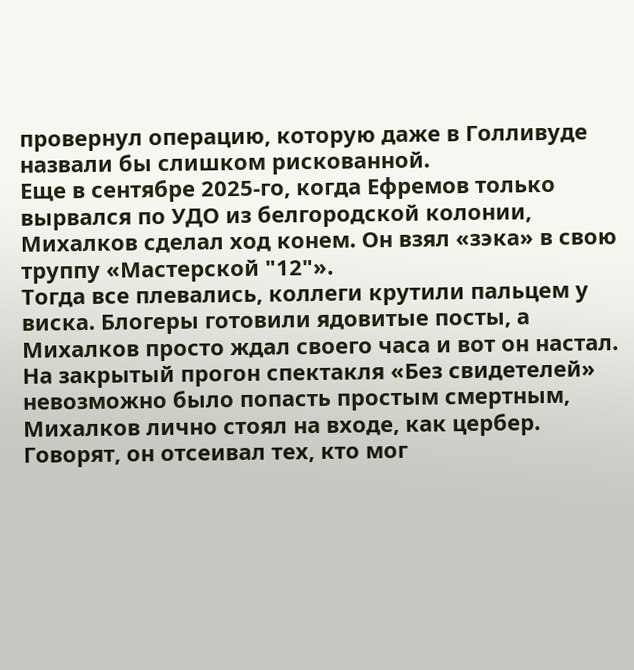провернул операцию, которую даже в Голливуде назвали бы слишком рискованной.
Еще в сентябре 2025-го, когда Ефремов только вырвался по УДО из белгородской колонии, Михалков сделал ход конем. Он взял «зэка» в свою труппу «Мастерской "12"».
Тогда все плевались, коллеги крутили пальцем у виска. Блогеры готовили ядовитые посты, а Михалков просто ждал своего часа и вот он настал.
На закрытый прогон спектакля «Без свидетелей» невозможно было попасть простым смертным, Михалков лично стоял на входе, как цербер. Говорят, он отсеивал тех, кто мог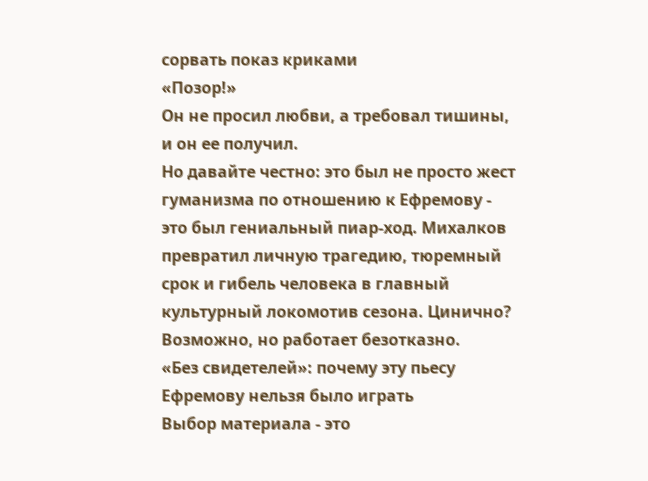сорвать показ криками
«Позор!»
Он не просил любви, а требовал тишины, и он ее получил.
Но давайте честно: это был не просто жест гуманизма по отношению к Ефремову - это был гениальный пиар-ход. Михалков превратил личную трагедию, тюремный срок и гибель человека в главный культурный локомотив сезона. Цинично? Возможно, но работает безотказно.
«Без свидетелей»: почему эту пьесу Ефремову нельзя было играть
Выбор материала - это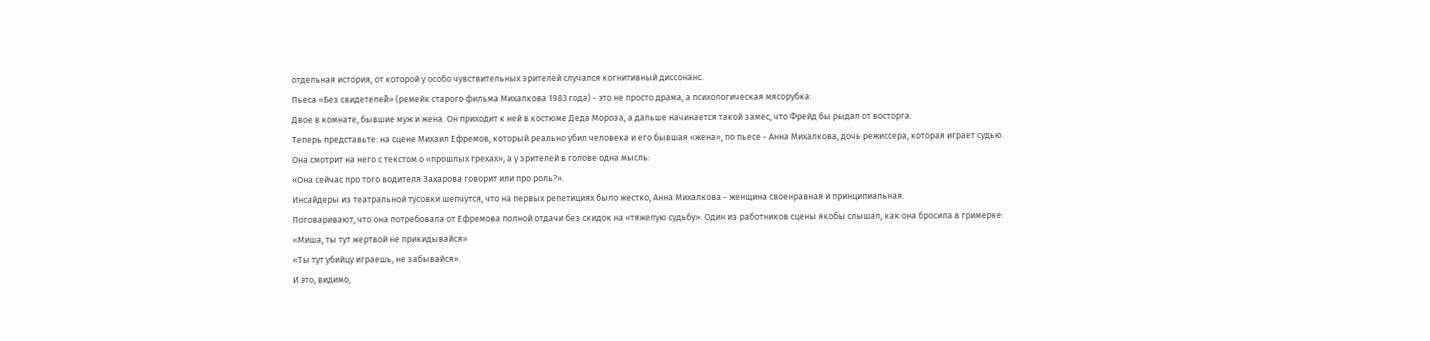отдельная история, от которой у особо чувствительных зрителей случался когнитивный диссонанс.
Пьеса «Без свидетелей̆» (ремейк старого фильма Михалкова 1983 года) - это не просто драма, а психологическая мясорубка:
Двое в комнате, бывшие муж и жена. Он приходит к ней в костюме Деда Мороза, а дальше начинается такой замес, что Фрейд бы рыдал от восторга.
Теперь представьте: на сцене Михаил Ефремов, который реально убил человека и его бывшая «жена», по пьесе - Анна Михалкова, дочь режиссера, которая играет судью.
Она смотрит на него с текстом о «прошлых грехах», а у зрителей в голове одна мысль:
«Она сейчас про того водителя Захарова говорит или про роль?».
Инсайдеры из театральной тусовки шепчутся, что на первых репетициях было жестко, Анна Михалкова - женщина своенравная и принципиальная.
Поговаривают, что она потребовала от Ефремова полной отдачи без скидок на «тяжелую судьбу». Один из работников сцены якобы слышал, как она бросила в гримерке:
«Миша, ты тут жертвой не прикидывайся»
«Ты тут убийцу играешь, не забывайся».
И это, видимо,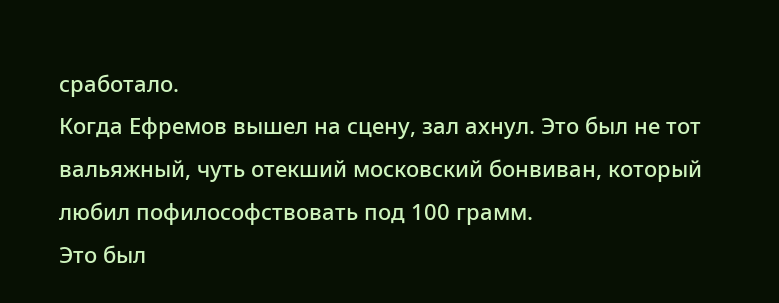сработало.
Когда Ефремов вышел на сцену, зал ахнул. Это был не тот вальяжный, чуть отекший московский бонвиван, который любил пофилософствовать под 100 грамм.
Это был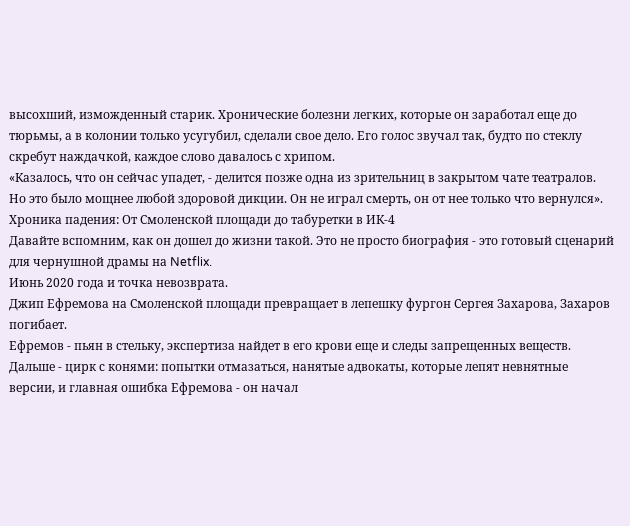высохший, изможденный старик. Хронические болезни легких, которые он заработал еще до тюрьмы, а в колонии только усугубил, сделали свое дело. Его голос звучал так, будто по стеклу скребут наждачкой, каждое слово давалось с хрипом.
«Казалось, что он сейчас упадет, - делится позже одна из зрительниц в закрытом чате театралов.
Но это было мощнее любой здоровой дикции. Он не играл смерть, он от нее только что вернулся».
Хроника падения: От Смоленской площади до табуретки в ИК-4
Давайте вспомним, как он дошел до жизни такой. Это не просто биография - это готовый сценарий для чернушной драмы на Netflix.
Июнь 2020 года и точка невозврата.
Джип Ефремова на Смоленской площади превращает в лепешку фургон Сергея Захарова, Захаров погибает.
Ефремов - пьян в стельку, экспертиза найдет в его крови еще и следы запрещенных веществ. Дальше - цирк с конями: попытки отмазаться, нанятые адвокаты, которые лепят невнятные версии, и главная ошибка Ефремова - он начал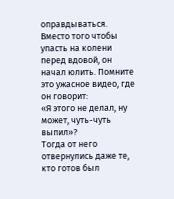оправдываться.
Вместо того чтобы упасть на колени перед вдовой, он начал юлить. Помните это ужасное видео, где он говорит:
«Я этого не делал, ну может, чуть-чуть выпил»?
Тогда от него отвернулись даже те, кто готов был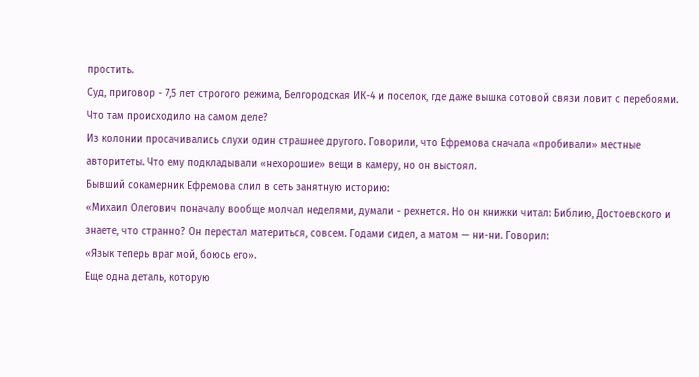простить.
Суд, приговор - 7,5 лет строгого режима, Белгородская ИК-4 и поселок, где даже вышка сотовой связи ловит с перебоями.
Что там происходило на самом деле?
Из колонии просачивались слухи один страшнее другого. Говорили, что Ефремова сначала «пробивали» местные авторитеты. Что ему подкладывали «нехорошие» вещи в камеру, но он выстоял.
Бывший сокамерник Ефремова слил в сеть занятную историю:
«Михаил Олегович поначалу вообще молчал неделями, думали - рехнется. Но он книжки читал: Библию, Достоевского и знаете, что странно? Он перестал материться, совсем. Годами сидел, а матом — ни-ни. Говорил:
«Язык теперь враг мой, боюсь его».
Еще одна деталь, которую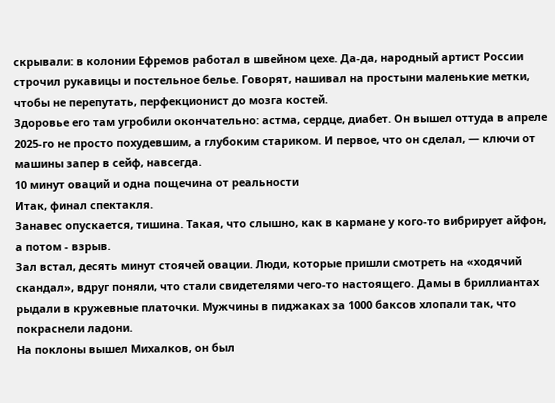скрывали: в колонии Ефремов работал в швейном цехе. Да-да, народный артист России строчил рукавицы и постельное белье. Говорят, нашивал на простыни маленькие метки, чтобы не перепутать, перфекционист до мозга костей.
Здоровье его там угробили окончательно: астма, сердце, диабет. Он вышел оттуда в апреле 2025-го не просто похудевшим, а глубоким стариком. И первое, что он сделал, — ключи от машины запер в сейф, навсегда.
10 минут оваций и одна пощечина от реальности
Итак, финал спектакля.
Занавес опускается, тишина. Такая, что слышно, как в кармане у кого-то вибрирует айфон, а потом - взрыв.
Зал встал, десять минут стоячей овации. Люди, которые пришли смотреть на «ходячий скандал», вдруг поняли, что стали свидетелями чего-то настоящего. Дамы в бриллиантах рыдали в кружевные платочки. Мужчины в пиджаках за 1000 баксов хлопали так, что покраснели ладони.
На поклоны вышел Михалков, он был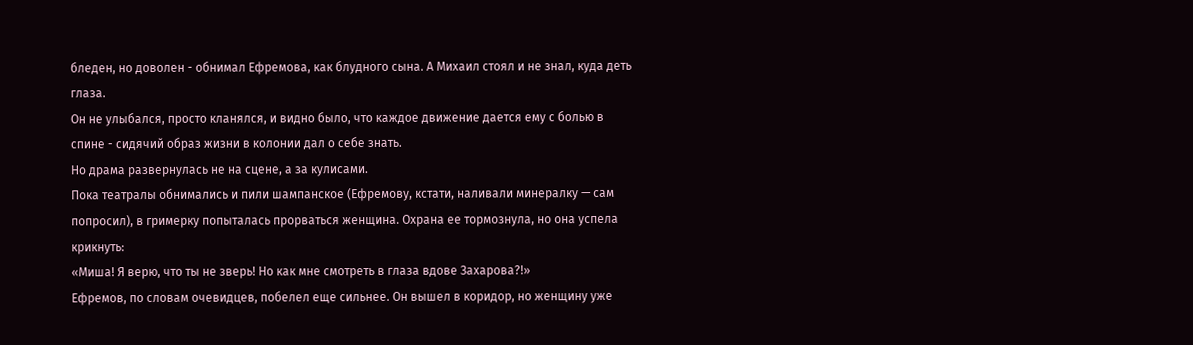бледен, но доволен - обнимал Ефремова, как блудного сына. А Михаил стоял и не знал, куда деть глаза.
Он не улыбался, просто кланялся, и видно было, что каждое движение дается ему с болью в спине - сидячий образ жизни в колонии дал о себе знать.
Но драма развернулась не на сцене, а за кулисами.
Пока театралы обнимались и пили шампанское (Ефремову, кстати, наливали минералку — сам попросил), в гримерку попыталась прорваться женщина. Охрана ее тормознула, но она успела крикнуть:
«Миша! Я верю, что ты не зверь! Но как мне смотреть в глаза вдове Захарова?!»
Ефремов, по словам очевидцев, побелел еще сильнее. Он вышел в коридор, но женщину уже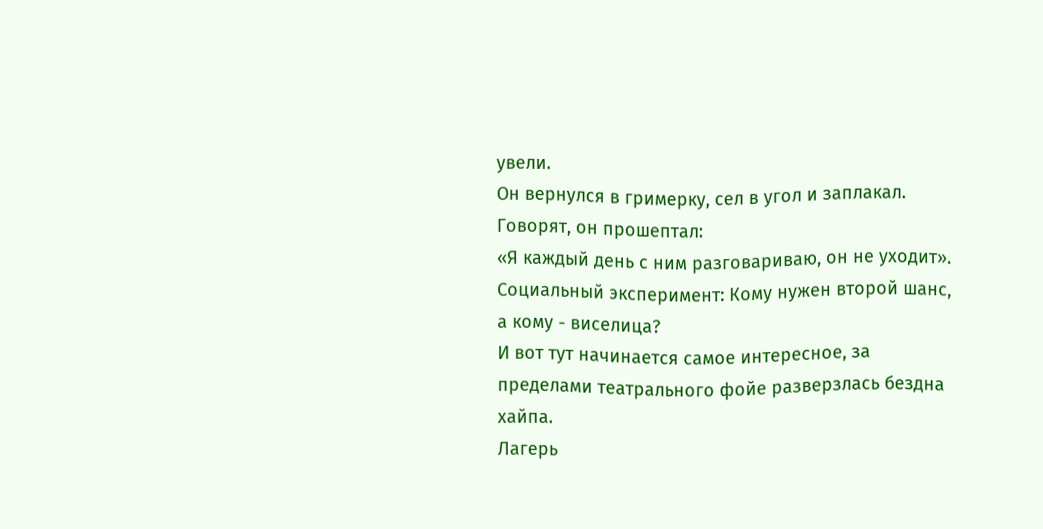увели.
Он вернулся в гримерку, сел в угол и заплакал. Говорят, он прошептал:
«Я каждый день с ним разговариваю, он не уходит».
Социальный эксперимент: Кому нужен второй шанс, а кому - виселица?
И вот тут начинается самое интересное, за пределами театрального фойе разверзлась бездна хайпа.
Лагерь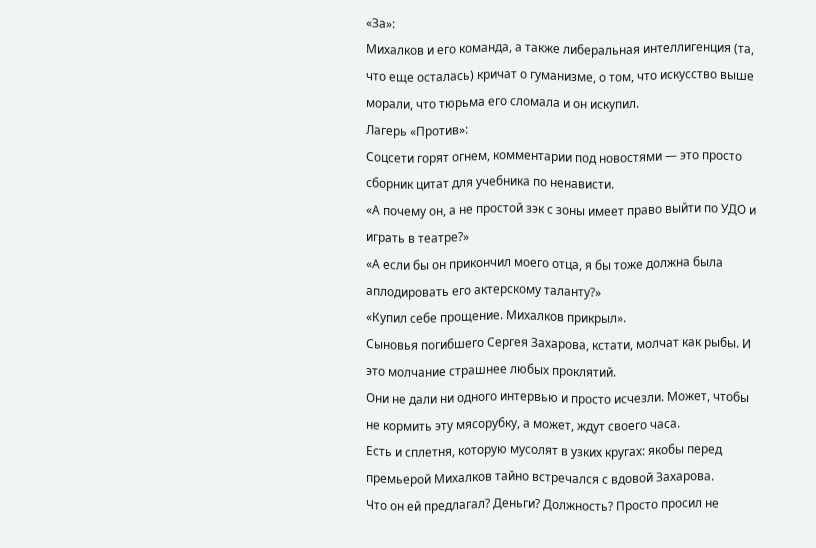«За»:
Михалков и его команда, а также либеральная интеллигенция (та, что еще осталась) кричат о гуманизме, о том, что искусство выше морали, что тюрьма его сломала и он искупил.
Лагерь «Против»:
Соцсети горят огнем, комментарии под новостями — это просто сборник цитат для учебника по ненависти.
«А почему он, а не простой зэк с зоны имеет право выйти по УДО и играть в театре?»
«А если бы он прикончил моего отца, я бы тоже должна была аплодировать его актерскому таланту?»
«Купил себе прощение. Михалков прикрыл».
Сыновья погибшего Сергея Захарова, кстати, молчат как рыбы. И это молчание страшнее любых проклятий.
Они не дали ни одного интервью и просто исчезли. Может, чтобы не кормить эту мясорубку, а может, ждут своего часа.
Есть и сплетня, которую мусолят в узких кругах: якобы перед премьерой Михалков тайно встречался с вдовой Захарова.
Что он ей предлагал? Деньги? Должность? Просто просил не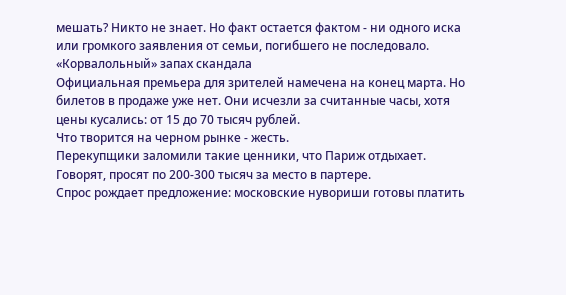мешать? Никто не знает. Но факт остается фактом - ни одного иска или громкого заявления от семьи, погибшего не последовало.
«Корвалольный» запах скандала
Официальная премьера для зрителей намечена на конец марта. Но билетов в продаже уже нет. Они исчезли за считанные часы, хотя цены кусались: от 15 до 70 тысяч рублей.
Что творится на черном рынке - жесть.
Перекупщики заломили такие ценники, что Париж отдыхает. Говорят, просят по 200-300 тысяч за место в партере.
Спрос рождает предложение: московские нувориши готовы платить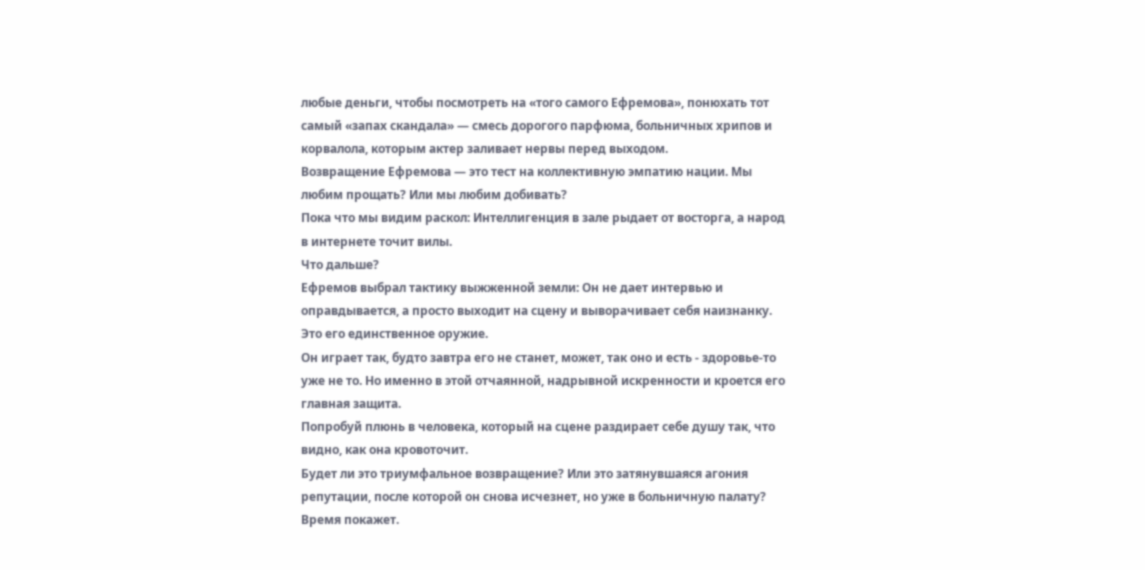любые деньги, чтобы посмотреть на «того самого Ефремова», понюхать тот самый «запах скандала» — смесь дорогого парфюма, больничных хрипов и корвалола, которым актер заливает нервы перед выходом.
Возвращение Ефремова — это тест на коллективную эмпатию нации. Мы любим прощать? Или мы любим добивать?
Пока что мы видим раскол: Интеллигенция в зале рыдает от восторга, а народ в интернете точит вилы.
Что дальше?
Ефремов выбрал тактику выжженной земли: Он не дает интервью и оправдывается, а просто выходит на сцену и выворачивает себя наизнанку. Это его единственное оружие.
Он играет так, будто завтра его не станет, может, так оно и есть - здоровье-то уже не то. Но именно в этой отчаянной, надрывной искренности и кроется его главная защита.
Попробуй плюнь в человека, который на сцене раздирает себе душу так, что видно, как она кровоточит.
Будет ли это триумфальное возвращение? Или это затянувшаяся агония репутации, после которой он снова исчезнет, но уже в больничную палату? Время покажет.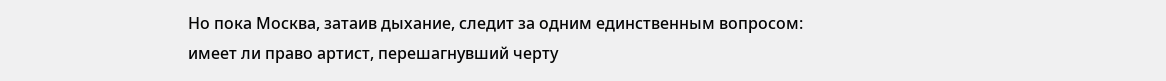Но пока Москва, затаив дыхание, следит за одним единственным вопросом: имеет ли право артист, перешагнувший черту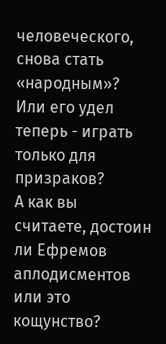человеческого, снова стать «народным»?
Или его удел теперь - играть только для призраков?
А как вы считаете, достоин ли Ефремов аплодисментов или это кощунство?